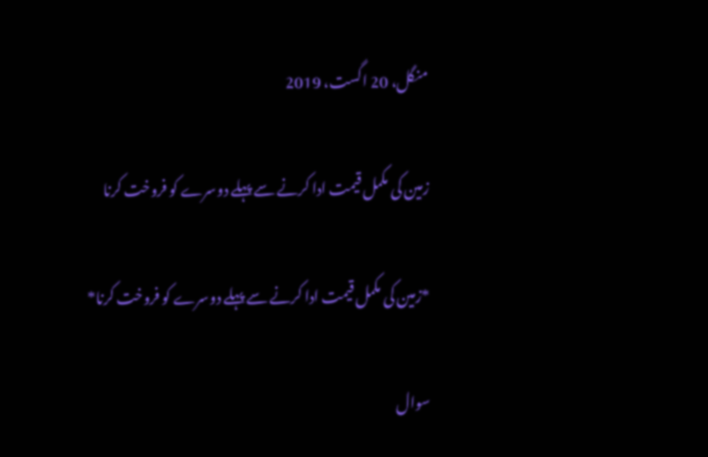منگل، 20 اگست، 2019

زمین کی مکمل قیمت ادا کرنے سے پہلے دوسرے کو فروخت کرنا

*زمین کی مکمل قیمت ادا کرنے سے پہلے دوسرے کو فروخت کرنا*

سوال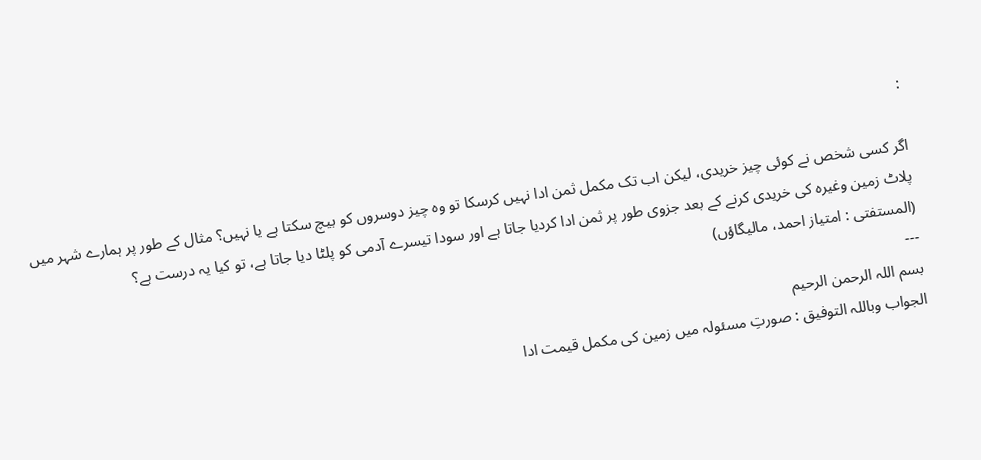:

اگر کسی شخص نے کوئی چیز خریدی، لیکن اب تک مکمل ثمن ادا نہیں کرسکا تو وہ چیز دوسروں کو بیچ سکتا ہے یا نہیں؟ مثال کے طور پر ہمارے شہر میں پلاٹ زمین وغیرہ کی خریدی کرنے کے بعد جزوی طور پر ثمن ادا کردیا جاتا ہے اور سودا تیسرے آدمی کو پلٹا دیا جاتا ہے، تو کیا یہ درست ہے؟
(المستفتی : امتیاز احمد، مالیگاؤں)
---
بسم اللہ الرحمن الرحیم
الجواب وباللہ التوفيق : صورتِ مسئولہ میں زمین کی مکمل قیمت ادا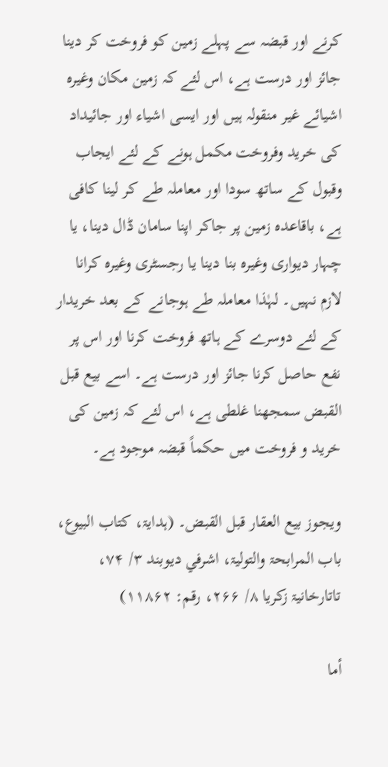کرنے اور قبضہ سے پہلے زمین کو فروخت کر دینا جائز اور درست ہے، اس لئے کہ زمین مکان وغیرہ اشیائے غیر منقولہ ہیں اور ایسی اشیاء اور جائیداد کی خرید وفروخت مکمل ہونے کے لئے ایجاب وقبول کے ساتھ سودا اور معاملہ طے کر لینا کافی ہے، باقاعدہ زمین پر جاکر اپنا سامان ڈال دینا، یا چہار دیواری وغیرہ بنا دینا یا رجسٹری وغیرہ کرانا لازم نہیں۔ لہٰذا معاملہ طے ہوجانے کے بعد خریدار کے لئے دوسرے کے ہاتھ فروخت کرنا اور اس پر نفع حاصل کرنا جائز اور درست ہے۔ اسے بیع قبل القبض سمجھنا غلطی ہے، اس لئے کہ زمین کی خرید و فروخت میں حکماً قبضہ موجود ہے۔

ویجوز بیع العقار قبل القبض۔ (ہدایۃ، کتاب البیوع، باب المرابحۃ والتولیۃ، اشرفي دیوبند ۳/ ۷۴، تاتارخانیۃ زکریا ۸/ ۲۶۶، رقم: ۱۱۸۶۲)

أما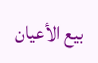بیع الأعیان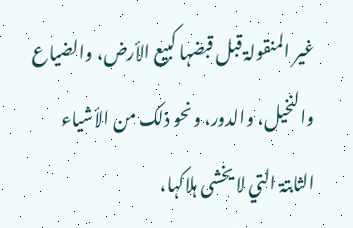غیر المنقولۃ قبل قبضہا کبیع الأرض، والضیاع والنخیل، والدور، ونحو ذلک من الأشیاء الثابتۃ التي لا یخشی ہلاکہا،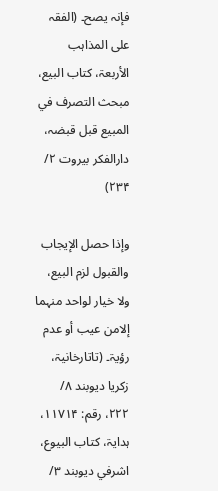فإنہ یصح۔ (الفقہ علی المذاہب الأربعۃ، کتاب البیع، مبحث التصرف في المبیع قبل قبضہ، دارالفکر بیروت ۲/ ۲۳۴)

وإذا حصل الإیجاب والقبول لزم البیع، ولا خیار لواحد منہما إلامن عیب أو عدم رؤیۃ۔ (تاتارخانیۃ، زکریا دیوبند ۸/ ۲۲۲، رقم: ۱۱۷۱۴، ہدایۃ، کتاب البیوع، اشرفي دیوبند ۳/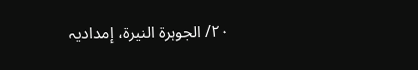۲۰/ الجوہرۃ النیرۃ، إمدادیہ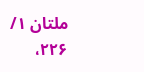ملتان ۱/ ۲۲۶،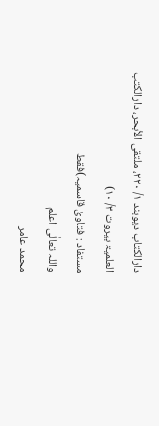دارالکتاب دیوبند ۱/ ۲۲۰، ملتقی الأبحر، دارالکتب العلمیۃ بیروت ۳/ ۱۰)
مستفاد : فتاویٰ قاسمیہ)فقط
واللہ تعالٰی اعلم
محمد عامر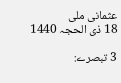عثمانی ملی
18 ذی الحجہ 1440

3 تبصرے: